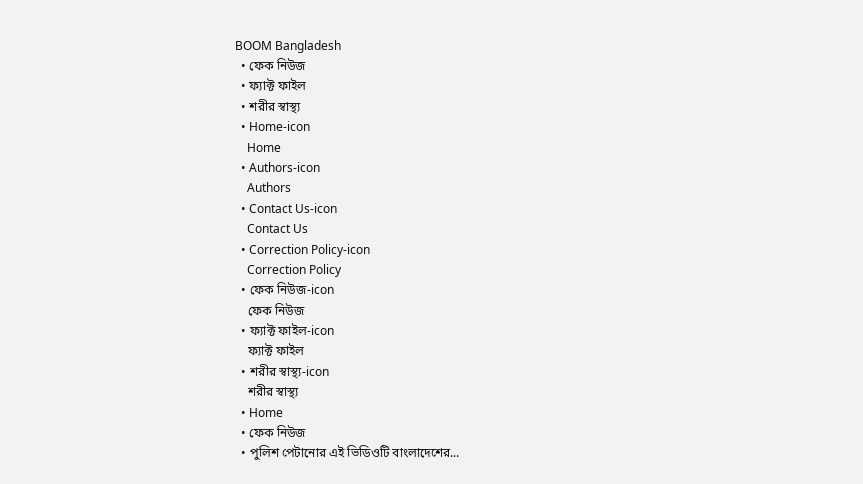BOOM Bangladesh
  • ফেক নিউজ
  • ফ্যাক্ট ফাইল
  • শরীর স্বাস্থ্য
  • Home-icon
    Home
  • Authors-icon
    Authors
  • Contact Us-icon
    Contact Us
  • Correction Policy-icon
    Correction Policy
  • ফেক নিউজ-icon
    ফেক নিউজ
  • ফ্যাক্ট ফাইল-icon
    ফ্যাক্ট ফাইল
  • শরীর স্বাস্থ্য-icon
    শরীর স্বাস্থ্য
  • Home
  • ফেক নিউজ
  • পুলিশ পেটানোর এই ভিডিওটি বাংলাদেশের...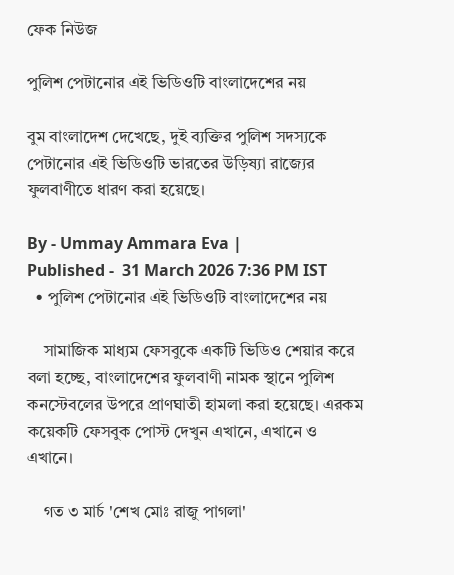ফেক নিউজ

পুলিশ পেটানোর এই ভিডিওটি বাংলাদেশের নয়

বুম বাংলাদেশ দেখেছে, দুই ব্যক্তির পুলিশ সদস্যকে পেটানোর এই ভিডিওটি ভারতের উড়িষ্যা রাজ্যের ফুলবাণীতে ধারণ করা হয়েছে।

By - Ummay Ammara Eva |
Published -  31 March 2026 7:36 PM IST
  • পুলিশ পেটানোর এই ভিডিওটি বাংলাদেশের নয়

    সামাজিক মাধ্যম ফেসবুকে একটি ভিডিও শেয়ার করে বলা হচ্ছে, বাংলাদেশের ফুলবাণী নামক স্থানে পুলিশ কনস্টেবলের উপরে প্রাণঘাতী হামলা করা হয়েছে। এরকম কয়েকটি ফেসবুক পোস্ট দেখুন এখানে, এখানে ও এখানে।

    গত ৩ মার্চ 'শেখ মোঃ রাজু পাগলা'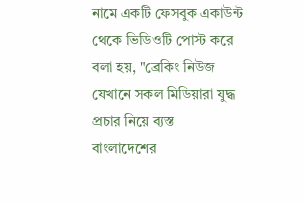নামে একটি ফেসবুক একাউন্ট থেকে ভিডিওটি পোস্ট করে বলা হয়, "ব্রেকিং নিউজ যেখানে সকল মিডিয়ারা যুদ্ধ প্রচার নিয়ে ব্যস্ত বাংলাদেশের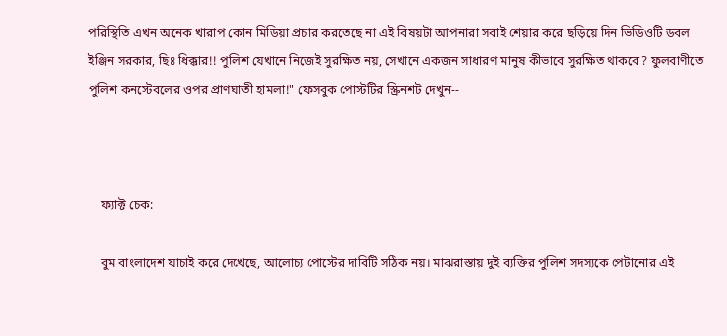পরিস্থিতি এখন অনেক খারাপ কোন মিডিয়া প্রচার করতেছে না এই বিষয়টা আপনারা সবাই শেয়ার করে ছড়িয়ে দিন ভিডিওটি ডবল ইঞ্জিন সরকার, ছিঃ ধিক্কার!! পুলিশ যেখানে নিজেই সুরক্ষিত নয়, সেখানে একজন সাধারণ মানুষ কীভাবে সুরক্ষিত থাকবে? ফুলবাণীতে পুলিশ কনস্টেবলের ওপর প্রাণঘাতী হামলা!" ফেসবুক পোস্টটির স্ক্রিনশট দেখুন--



    ফ্যাক্ট চেক:

    বুম বাংলাদেশ যাচাই করে দেখেছে, আলোচ্য পোস্টের দাবিটি সঠিক নয়। মাঝরাস্তায় দুই ব্যক্তির পুলিশ সদস্যকে পেটানোর এই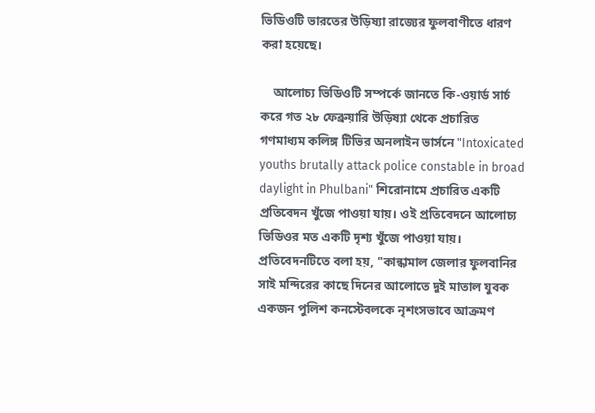ভিডিওটি ভারতের উড়িষ্যা রাজ্যের ফুলবাণীতে ধারণ করা হয়েছে।

    আলোচ্য ভিডিওটি সম্পর্কে জানতে কি-ওয়ার্ড সার্চ করে গত ২৮ ফেব্রুয়ারি উড়িষ্যা থেকে প্রচারিত গণমাধ্যম কলিঙ্গ টিভির অনলাইন ভার্সনে "Intoxicated youths brutally attack police constable in broad daylight in Phulbani" শিরোনামে প্রচারিত একটি প্রতিবেদন খুঁজে পাওয়া যায়। ওই প্রতিবেদনে আলোচ্য ভিডিওর মত একটি দৃশ্য খুঁজে পাওয়া যায়। প্রতিবেদনটিতে বলা হয়, "কান্ধামাল জেলার ফুলবানির সাই মন্দিরের কাছে দিনের আলোতে দুই মাতাল যুবক একজন পুলিশ কনস্টেবলকে নৃশংসভাবে আক্রমণ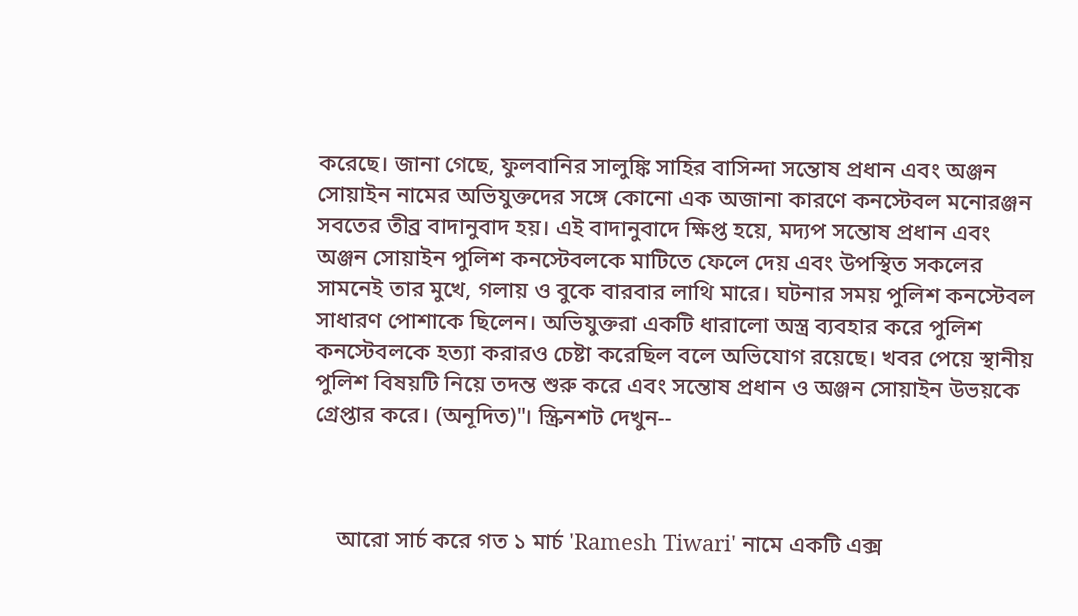করেছে। জানা গেছে, ফুলবানির সালুঙ্কি সাহির বাসিন্দা সন্তোষ প্রধান এবং অঞ্জন সোয়াইন নামের অভিযুক্তদের সঙ্গে কোনো এক অজানা কারণে কনস্টেবল মনোরঞ্জন সবতের তীব্র বাদানুবাদ হয়। এই বাদানুবাদে ক্ষিপ্ত হয়ে, মদ্যপ সন্তোষ প্রধান এবং অঞ্জন সোয়াইন পুলিশ কনস্টেবলকে মাটিতে ফেলে দেয় এবং উপস্থিত সকলের সামনেই তার মুখে, গলায় ও বুকে বারবার লাথি মারে। ঘটনার সময় পুলিশ কনস্টেবল সাধারণ পোশাকে ছিলেন। অভিযুক্তরা একটি ধারালো অস্ত্র ব্যবহার করে পুলিশ কনস্টেবলকে হত্যা করারও চেষ্টা করেছিল বলে অভিযোগ রয়েছে। খবর পেয়ে স্থানীয় পুলিশ বিষয়টি নিয়ে তদন্ত শুরু করে এবং সন্তোষ প্রধান ও অঞ্জন সোয়াইন উভয়কে গ্রেপ্তার করে। (অনূদিত)"। স্ক্রিনশট দেখুন--



    আরো সার্চ করে গত ১ মার্চ 'Ramesh Tiwari' নামে একটি এক্স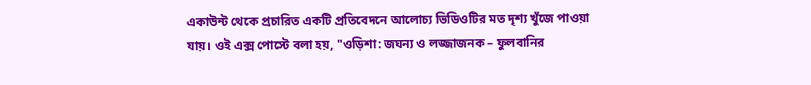একাউন্ট থেকে প্রচারিত একটি প্রতিবেদনে আলোচ্য ভিডিওটির মত দৃশ্য খুঁজে পাওয়া যায়। ওই এক্স পোস্টে বলা হয়, "ওড়িশা: জঘন্য ও লজ্জাজনক – ফুলবানির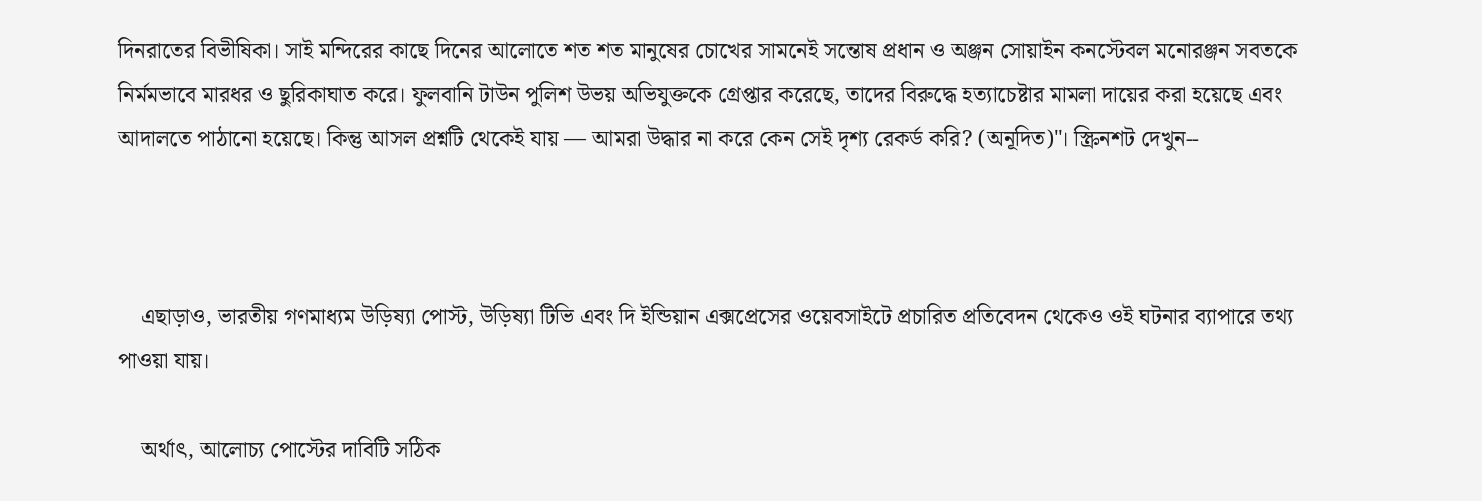দিনরাতের বিভীষিকা। সাই মন্দিরের কাছে দিনের আলোতে শত শত মানুষের চোখের সামনেই সন্তোষ প্রধান ও অঞ্জন সোয়াইন কনস্টেবল মনোরঞ্জন সবতকে নির্মমভাবে মারধর ও ছুরিকাঘাত করে। ফুলবানি টাউন পুলিশ উভয় অভিযুক্তকে গ্রেপ্তার করেছে, তাদের বিরুদ্ধে হত্যাচেষ্টার মামলা দায়ের করা হয়েছে এবং আদালতে পাঠানো হয়েছে। কিন্তু আসল প্রশ্নটি থেকেই যায় — আমরা উদ্ধার না করে কেন সেই দৃশ্য রেকর্ড করি? (অনূদিত)"। স্ক্রিনশট দেখুন--



    এছাড়াও, ভারতীয় গণমাধ্যম উড়িষ্যা পোস্ট, উড়িষ্যা টিভি এবং দি ইন্ডিয়ান এক্সপ্রেসের ওয়েবসাইটে প্রচারিত প্রতিবেদন থেকেও ওই ঘটনার ব্যাপারে তথ্য পাওয়া যায়।

    অর্থাৎ, আলোচ্য পোস্টের দাবিটি সঠিক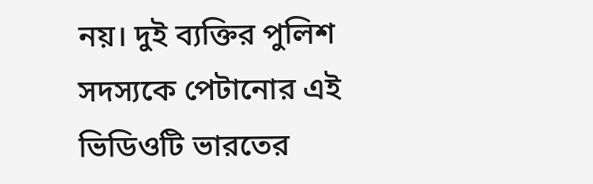নয়। দুই ব্যক্তির পুলিশ সদস্যকে পেটানোর এই ভিডিওটি ভারতের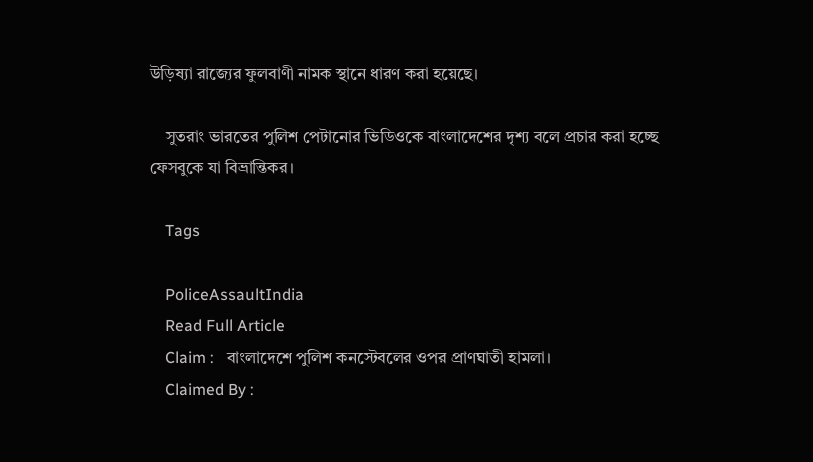উড়িষ্যা রাজ্যের ফুলবাণী নামক স্থানে ধারণ করা হয়েছে।

    সুতরাং ভারতের পুলিশ পেটানোর ভিডিওকে বাংলাদেশের দৃশ্য বলে প্রচার করা হচ্ছে ফেসবুকে যা বিভ্রান্তিকর।

    Tags

    PoliceAssaultIndia
    Read Full Article
    Claim :   বাংলাদেশে পুলিশ কনস্টেবলের ওপর প্রাণঘাতী হামলা।
    Claimed By :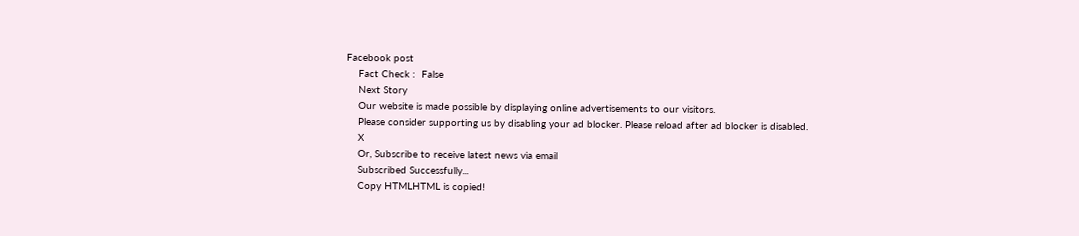Facebook post
    Fact Check :  False
    Next Story
    Our website is made possible by displaying online advertisements to our visitors.
    Please consider supporting us by disabling your ad blocker. Please reload after ad blocker is disabled.
    X
    Or, Subscribe to receive latest news via email
    Subscribed Successfully...
    Copy HTMLHTML is copied!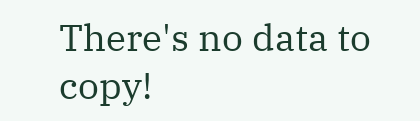There's no data to copy!